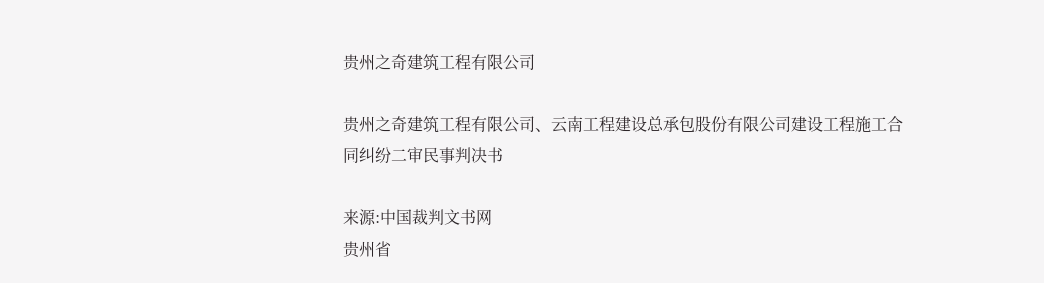贵州之奇建筑工程有限公司

贵州之奇建筑工程有限公司、云南工程建设总承包股份有限公司建设工程施工合同纠纷二审民事判决书

来源:中国裁判文书网
贵州省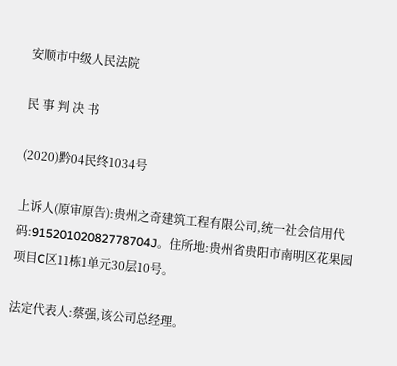安顺市中级人民法院

民 事 判 决 书

(2020)黔04民终1034号

上诉人(原审原告):贵州之奇建筑工程有限公司,统一社会信用代码:91520102082778704J。住所地:贵州省贵阳市南明区花果园项目C区11栋1单元30层10号。

法定代表人:蔡强,该公司总经理。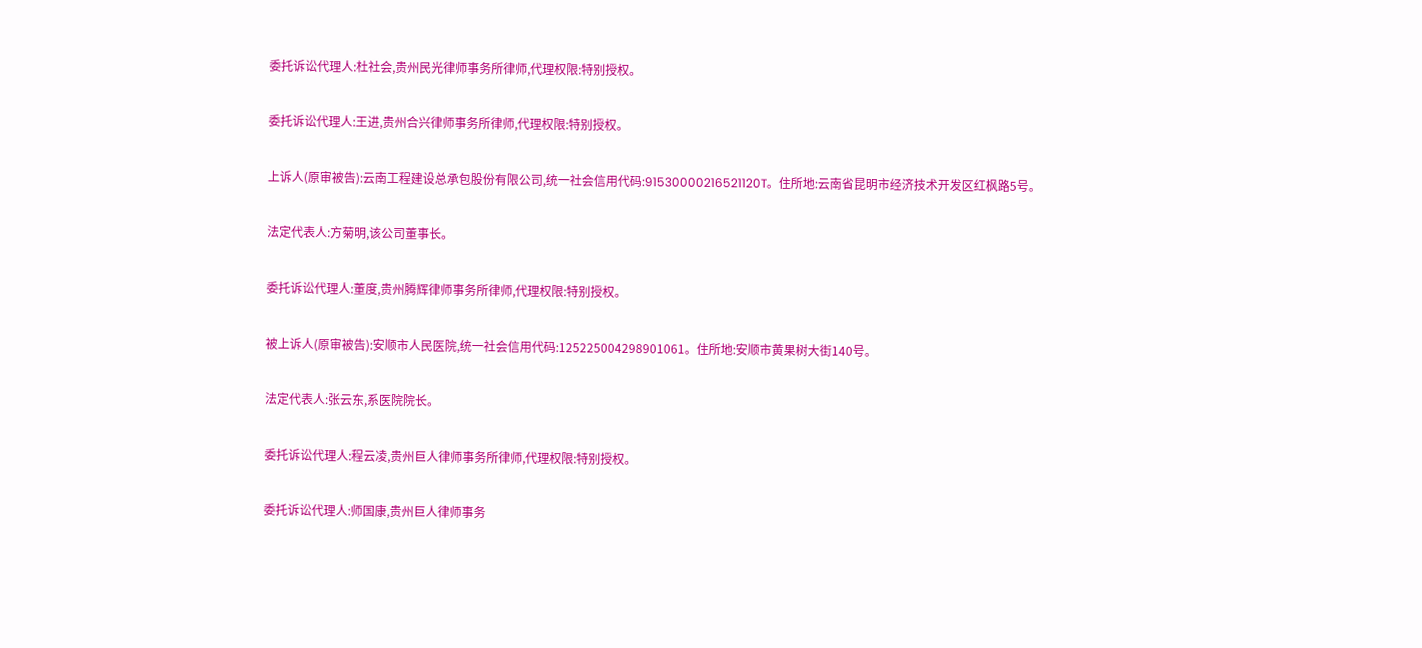委托诉讼代理人:杜社会,贵州民光律师事务所律师,代理权限:特别授权。

委托诉讼代理人:王进,贵州合兴律师事务所律师,代理权限:特别授权。

上诉人(原审被告):云南工程建设总承包股份有限公司,统一社会信用代码:91530000216521120T。住所地:云南省昆明市经济技术开发区红枫路5号。

法定代表人:方菊明,该公司董事长。

委托诉讼代理人:董度,贵州腾辉律师事务所律师,代理权限:特别授权。

被上诉人(原审被告):安顺市人民医院,统一社会信用代码:125225004298901061。住所地:安顺市黄果树大街140号。

法定代表人:张云东,系医院院长。

委托诉讼代理人:程云凌,贵州巨人律师事务所律师,代理权限:特别授权。

委托诉讼代理人:师国康,贵州巨人律师事务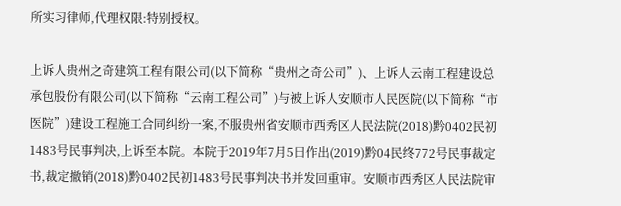所实习律师,代理权限:特别授权。

上诉人贵州之奇建筑工程有限公司(以下简称“贵州之奇公司”)、上诉人云南工程建设总承包股份有限公司(以下简称“云南工程公司”)与被上诉人安顺市人民医院(以下简称“市医院”)建设工程施工合同纠纷一案,不服贵州省安顺市西秀区人民法院(2018)黔0402民初1483号民事判决,上诉至本院。本院于2019年7月5日作出(2019)黔04民终772号民事裁定书,裁定撤销(2018)黔0402民初1483号民事判决书并发回重审。安顺市西秀区人民法院审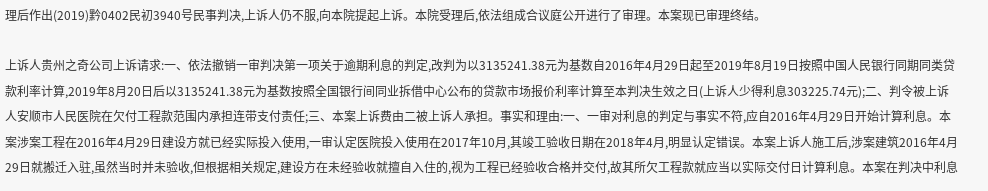理后作出(2019)黔0402民初3940号民事判决,上诉人仍不服,向本院提起上诉。本院受理后,依法组成合议庭公开进行了审理。本案现已审理终结。

上诉人贵州之奇公司上诉请求:一、依法撤销一审判决第一项关于逾期利息的判定,改判为以3135241.38元为基数自2016年4月29日起至2019年8月19日按照中国人民银行同期同类贷款利率计算,2019年8月20日后以3135241.38元为基数按照全国银行间同业拆借中心公布的贷款市场报价利率计算至本判决生效之日(上诉人少得利息303225.74元);二、判令被上诉人安顺市人民医院在欠付工程款范围内承担连带支付责任;三、本案上诉费由二被上诉人承担。事实和理由:一、一审对利息的判定与事实不符,应自2016年4月29日开始计算利息。本案涉案工程在2016年4月29日建设方就已经实际投入使用,一审认定医院投入使用在2017年10月,其竣工验收日期在2018年4月,明显认定错误。本案上诉人施工后,涉案建筑2016年4月29日就搬迁入驻,虽然当时并未验收,但根据相关规定,建设方在未经验收就擅自入住的,视为工程已经验收合格并交付,故其所欠工程款就应当以实际交付日计算利息。本案在判决中利息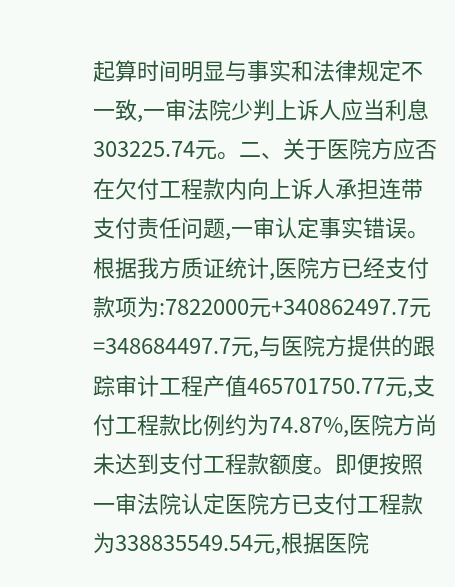起算时间明显与事实和法律规定不一致,一审法院少判上诉人应当利息303225.74元。二、关于医院方应否在欠付工程款内向上诉人承担连带支付责任问题,一审认定事实错误。根据我方质证统计,医院方已经支付款项为:7822000元+340862497.7元=348684497.7元,与医院方提供的跟踪审计工程产值465701750.77元,支付工程款比例约为74.87%,医院方尚未达到支付工程款额度。即便按照一审法院认定医院方已支付工程款为338835549.54元,根据医院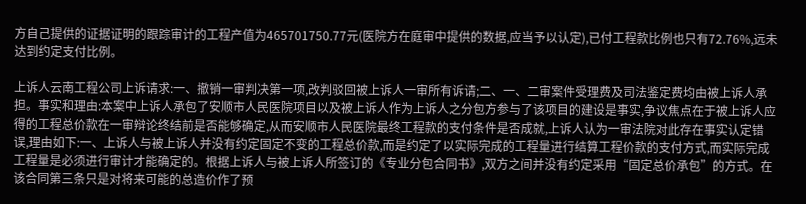方自己提供的证据证明的跟踪审计的工程产值为465701750.77元(医院方在庭审中提供的数据,应当予以认定),已付工程款比例也只有72.76%,远未达到约定支付比例。

上诉人云南工程公司上诉请求:一、撤销一审判决第一项,改判驳回被上诉人一审所有诉请;二、一、二审案件受理费及司法鉴定费均由被上诉人承担。事实和理由:本案中上诉人承包了安顺市人民医院项目以及被上诉人作为上诉人之分包方参与了该项目的建设是事实,争议焦点在于被上诉人应得的工程总价款在一审辩论终结前是否能够确定,从而安顺市人民医院最终工程款的支付条件是否成就,上诉人认为一审法院对此存在事实认定错误,理由如下:一、上诉人与被上诉人并没有约定固定不变的工程总价款,而是约定了以实际完成的工程量进行结算工程价款的支付方式,而实际完成工程量是必须进行审计才能确定的。根据上诉人与被上诉人所签订的《专业分包合同书》,双方之间并没有约定采用“固定总价承包”的方式。在该合同第三条只是对将来可能的总造价作了预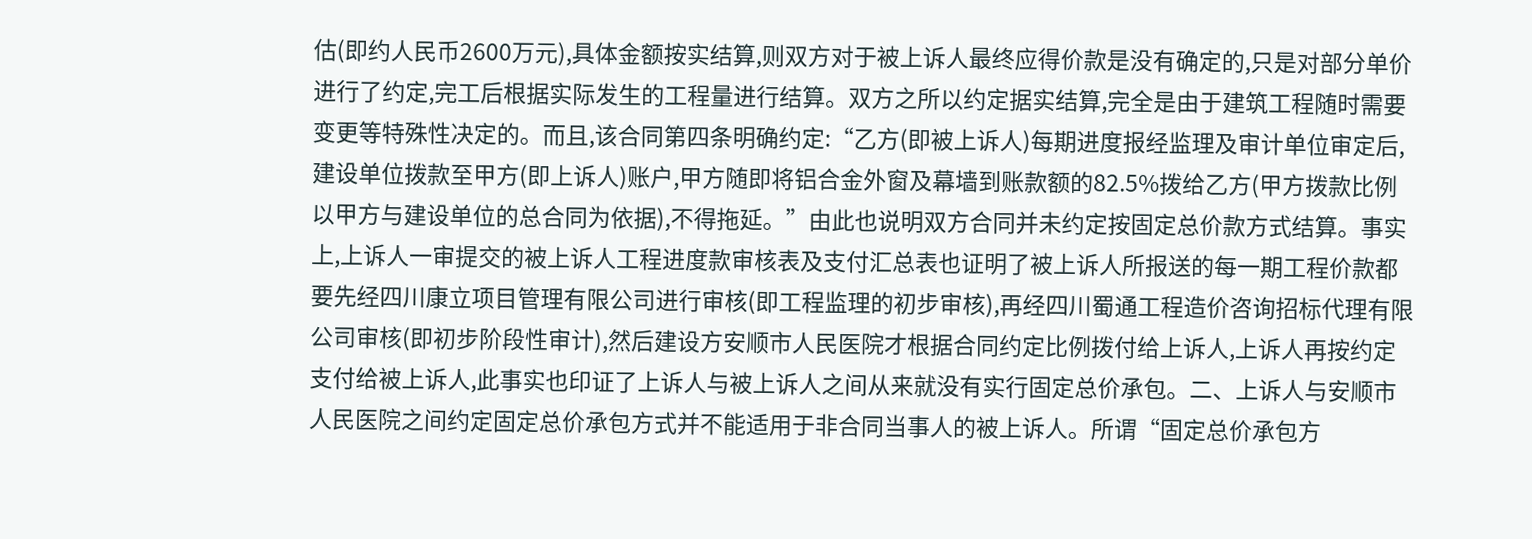估(即约人民币2600万元),具体金额按实结算,则双方对于被上诉人最终应得价款是没有确定的,只是对部分单价进行了约定,完工后根据实际发生的工程量进行结算。双方之所以约定据实结算,完全是由于建筑工程随时需要变更等特殊性决定的。而且,该合同第四条明确约定:“乙方(即被上诉人)每期进度报经监理及审计单位审定后,建设单位拨款至甲方(即上诉人)账户,甲方随即将铝合金外窗及幕墙到账款额的82.5%拨给乙方(甲方拨款比例以甲方与建设单位的总合同为依据),不得拖延。”由此也说明双方合同并未约定按固定总价款方式结算。事实上,上诉人一审提交的被上诉人工程进度款审核表及支付汇总表也证明了被上诉人所报送的每一期工程价款都要先经四川康立项目管理有限公司进行审核(即工程监理的初步审核),再经四川蜀通工程造价咨询招标代理有限公司审核(即初步阶段性审计),然后建设方安顺市人民医院才根据合同约定比例拨付给上诉人,上诉人再按约定支付给被上诉人,此事实也印证了上诉人与被上诉人之间从来就没有实行固定总价承包。二、上诉人与安顺市人民医院之间约定固定总价承包方式并不能适用于非合同当事人的被上诉人。所谓“固定总价承包方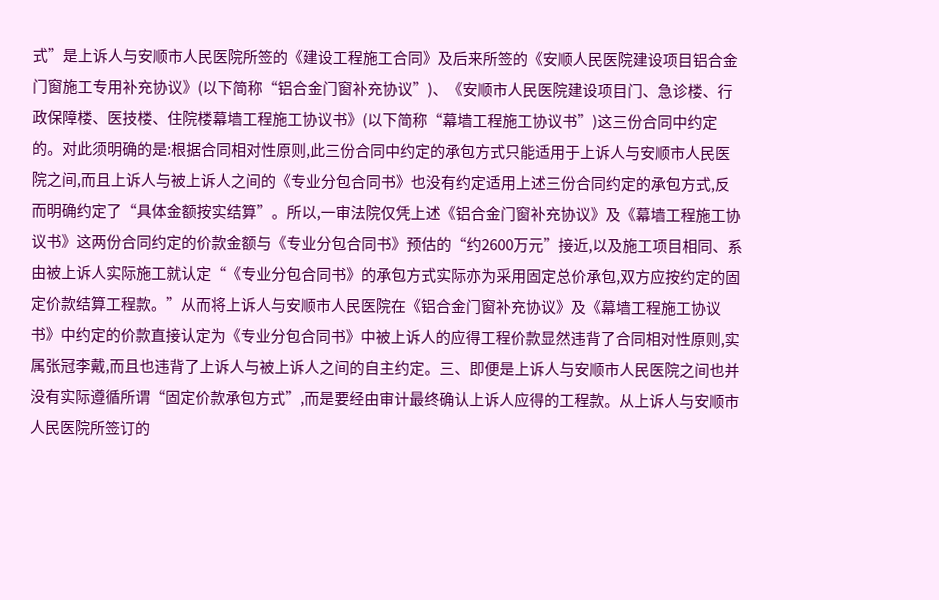式”是上诉人与安顺市人民医院所签的《建设工程施工合同》及后来所签的《安顺人民医院建设项目铝合金门窗施工专用补充协议》(以下简称“铝合金门窗补充协议”)、《安顺市人民医院建设项目门、急诊楼、行政保障楼、医技楼、住院楼幕墙工程施工协议书》(以下简称“幕墙工程施工协议书”)这三份合同中约定的。对此须明确的是:根据合同相对性原则,此三份合同中约定的承包方式只能适用于上诉人与安顺市人民医院之间,而且上诉人与被上诉人之间的《专业分包合同书》也没有约定适用上述三份合同约定的承包方式,反而明确约定了“具体金额按实结算”。所以,一审法院仅凭上述《铝合金门窗补充协议》及《幕墙工程施工协议书》这两份合同约定的价款金额与《专业分包合同书》预估的“约2600万元”接近,以及施工项目相同、系由被上诉人实际施工就认定“《专业分包合同书》的承包方式实际亦为采用固定总价承包,双方应按约定的固定价款结算工程款。”从而将上诉人与安顺市人民医院在《铝合金门窗补充协议》及《幕墙工程施工协议书》中约定的价款直接认定为《专业分包合同书》中被上诉人的应得工程价款显然违背了合同相对性原则,实属张冠李戴,而且也违背了上诉人与被上诉人之间的自主约定。三、即便是上诉人与安顺市人民医院之间也并没有实际遵循所谓“固定价款承包方式”,而是要经由审计最终确认上诉人应得的工程款。从上诉人与安顺市人民医院所签订的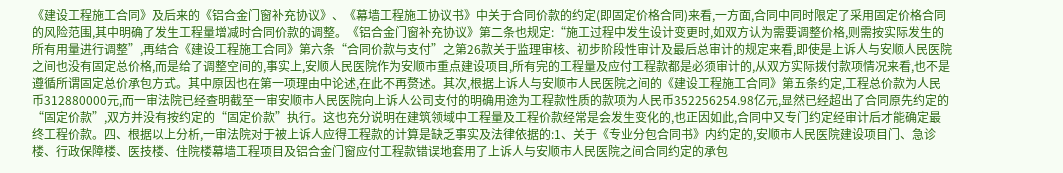《建设工程施工合同》及后来的《铝合金门窗补充协议》、《幕墙工程施工协议书》中关于合同价款的约定(即固定价格合同)来看,一方面,合同中同时限定了采用固定价格合同的风险范围,其中明确了发生工程量增减时合同价款的调整。《铝合金门窗补充协议》第二条也规定:“施工过程中发生设计变更时,如双方认为需要调整价格,则需按实际发生的所有用量进行调整”,再结合《建设工程施工合同》第六条“合同价款与支付”之第26款关于监理审核、初步阶段性审计及最后总审计的规定来看,即使是上诉人与安顺人民医院之间也没有固定总价格,而是给了调整空间的,事实上,安顺人民医院作为安顺市重点建设项目,所有完的工程量及应付工程款都是必须审计的,从双方实际拨付款项情况来看,也不是遵循所谓固定总价承包方式。其中原因也在第一项理由中论述,在此不再赘述。其次,根据上诉人与安顺市人民医院之间的《建设工程施工合同》第五条约定,工程总价款为人民币312880000元,而一审法院已经查明截至一审安顺市人民医院向上诉人公司支付的明确用途为工程款性质的款项为人民币352256254.98亿元,显然已经超出了合同原先约定的“固定价款”,双方并没有按约定的“固定价款”执行。这也充分说明在建筑领域中工程量及工程价款经常是会发生变化的,也正因如此,合同中又专门约定经审计后才能确定最终工程价款。四、根据以上分析,一审法院对于被上诉人应得工程款的计算是缺乏事实及法律依据的:1、关于《专业分包合同书》内约定的,安顺市人民医院建设项目门、急诊楼、行政保障楼、医技楼、住院楼幕墙工程项目及铝合金门窗应付工程款错误地套用了上诉人与安顺市人民医院之间合同约定的承包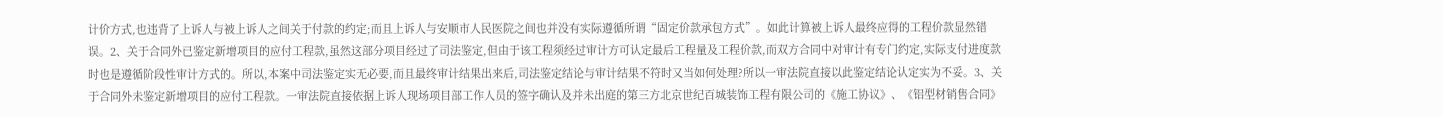计价方式,也违背了上诉人与被上诉人之间关于付款的约定;而且上诉人与安顺市人民医院之间也并没有实际遵循所谓“固定价款承包方式”。如此计算被上诉人最终应得的工程价款显然错误。2、关于合同外已鉴定新增项目的应付工程款,虽然这部分项目经过了司法鉴定,但由于该工程须经过审计方可认定最后工程量及工程价款,而双方合同中对审计有专门约定,实际支付进度款时也是遵循阶段性审计方式的。所以,本案中司法鉴定实无必要,而且最终审计结果出来后,司法鉴定结论与审计结果不符时又当如何处理?所以一审法院直接以此鉴定结论认定实为不妥。3、关于合同外未鉴定新增项目的应付工程款。一审法院直接依据上诉人现场项目部工作人员的签字确认及并未出庭的第三方北京世纪百城装饰工程有限公司的《施工协议》、《铝型材销售合同》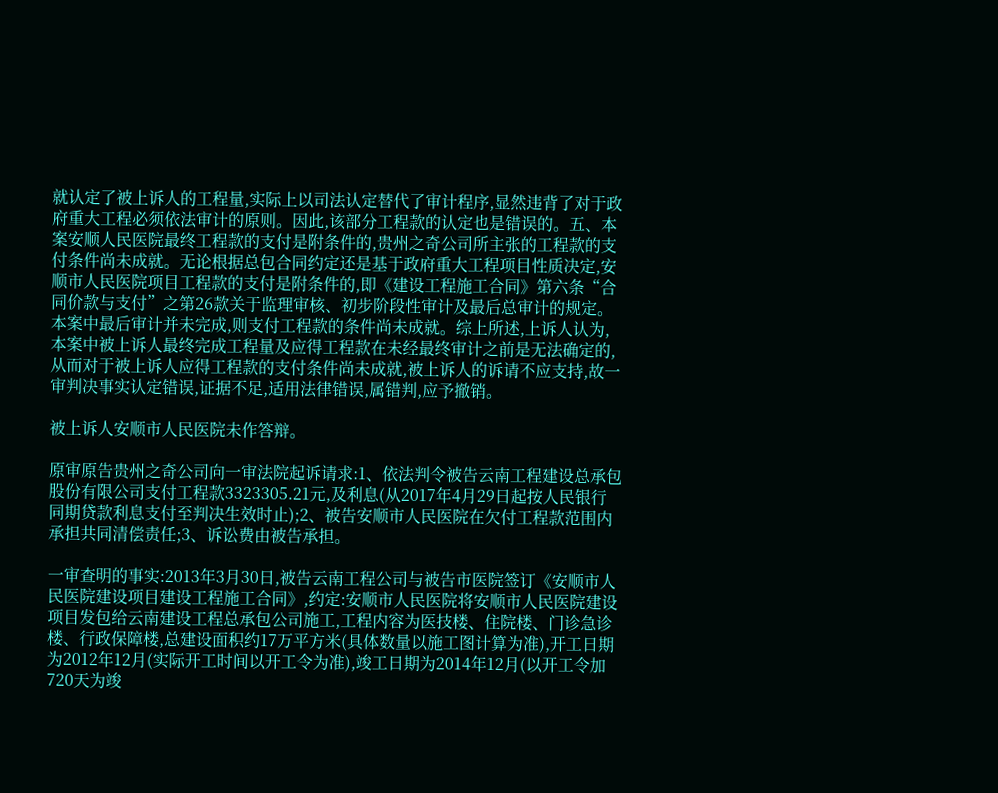就认定了被上诉人的工程量,实际上以司法认定替代了审计程序,显然违背了对于政府重大工程必须依法审计的原则。因此,该部分工程款的认定也是错误的。五、本案安顺人民医院最终工程款的支付是附条件的,贵州之奇公司所主张的工程款的支付条件尚未成就。无论根据总包合同约定还是基于政府重大工程项目性质决定,安顺市人民医院项目工程款的支付是附条件的,即《建设工程施工合同》第六条“合同价款与支付”之第26款关于监理审核、初步阶段性审计及最后总审计的规定。本案中最后审计并未完成,则支付工程款的条件尚未成就。综上所述,上诉人认为,本案中被上诉人最终完成工程量及应得工程款在未经最终审计之前是无法确定的,从而对于被上诉人应得工程款的支付条件尚未成就,被上诉人的诉请不应支持,故一审判决事实认定错误,证据不足,适用法律错误,属错判,应予撤销。

被上诉人安顺市人民医院未作答辩。

原审原告贵州之奇公司向一审法院起诉请求:1、依法判令被告云南工程建设总承包股份有限公司支付工程款3323305.21元,及利息(从2017年4月29日起按人民银行同期贷款利息支付至判决生效时止);2、被告安顺市人民医院在欠付工程款范围内承担共同清偿责任;3、诉讼费由被告承担。

一审查明的事实:2013年3月30日,被告云南工程公司与被告市医院签订《安顺市人民医院建设项目建设工程施工合同》,约定:安顺市人民医院将安顺市人民医院建设项目发包给云南建设工程总承包公司施工,工程内容为医技楼、住院楼、门诊急诊楼、行政保障楼,总建设面积约17万平方米(具体数量以施工图计算为准),开工日期为2012年12月(实际开工时间以开工令为准),竣工日期为2014年12月(以开工令加720天为竣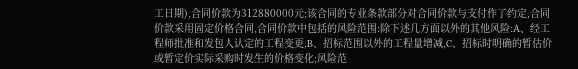工日期),合同价款为312880000元;该合同的专业条款部分对合同价款与支付作了约定,合同价款采用固定价格合同,合同价款中包括的风险范围:除下述几方面以外的其他风险:A、经工程师批准和发包人认定的工程变更,B、招标范围以外的工程量增减,C、招标时明确的暂估价或暂定价实际采购时发生的价格变化;风险范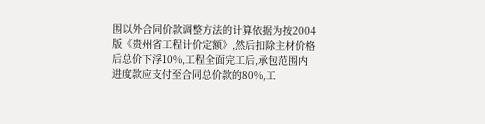围以外合同价款调整方法的计算依据为按2004版《贵州省工程计价定额》,然后扣除主材价格后总价下浮10%,工程全面完工后,承包范围内进度款应支付至合同总价款的80%,工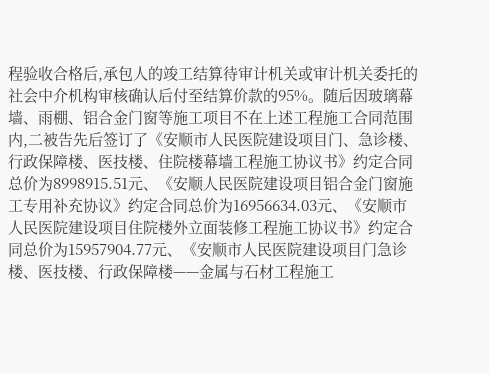程验收合格后,承包人的竣工结算待审计机关或审计机关委托的社会中介机构审核确认后付至结算价款的95%。随后因玻璃幕墙、雨棚、铝合金门窗等施工项目不在上述工程施工合同范围内,二被告先后签订了《安顺市人民医院建设项目门、急诊楼、行政保障楼、医技楼、住院楼幕墙工程施工协议书》约定合同总价为8998915.51元、《安顺人民医院建设项目铝合金门窗施工专用补充协议》约定合同总价为16956634.03元、《安顺市人民医院建设项目住院楼外立面装修工程施工协议书》约定合同总价为15957904.77元、《安顺市人民医院建设项目门急诊楼、医技楼、行政保障楼——金属与石材工程施工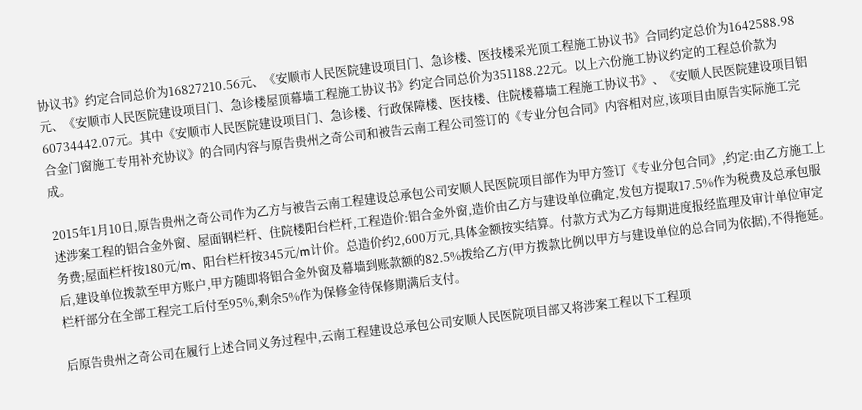协议书》约定合同总价为16827210.56元、《安顺市人民医院建设项目门、急诊楼、医技楼采光顶工程施工协议书》合同约定总价为1642588.98元、《安顺市人民医院建设项目门、急诊楼屋顶幕墙工程施工协议书》约定合同总价为351188.22元。以上六份施工协议约定的工程总价款为60734442.07元。其中《安顺市人民医院建设项目门、急诊楼、行政保障楼、医技楼、住院楼幕墙工程施工协议书》、《安顺人民医院建设项目铝合金门窗施工专用补充协议》的合同内容与原告贵州之奇公司和被告云南工程公司签订的《专业分包合同》内容相对应,该项目由原告实际施工完成。

2015年1月10日,原告贵州之奇公司作为乙方与被告云南工程建设总承包公司安顺人民医院项目部作为甲方签订《专业分包合同》,约定:由乙方施工上述涉案工程的铝合金外窗、屋面钢栏杆、住院楼阳台栏杆,工程造价:铝合金外窗,造价由乙方与建设单位确定,发包方提取17.5%作为税费及总承包服务费;屋面栏杆按180元/m、阳台栏杆按345元/m计价。总造价约2,600万元,具体金额按实结算。付款方式为乙方每期进度报经监理及审计单位审定后,建设单位拨款至甲方账户,甲方随即将铝合金外窗及幕墙到账款额的82.5%拨给乙方(甲方拨款比例以甲方与建设单位的总合同为依据),不得拖延。栏杆部分在全部工程完工后付至95%,剩余5%作为保修金待保修期满后支付。

后原告贵州之奇公司在履行上述合同义务过程中,云南工程建设总承包公司安顺人民医院项目部又将涉案工程以下工程项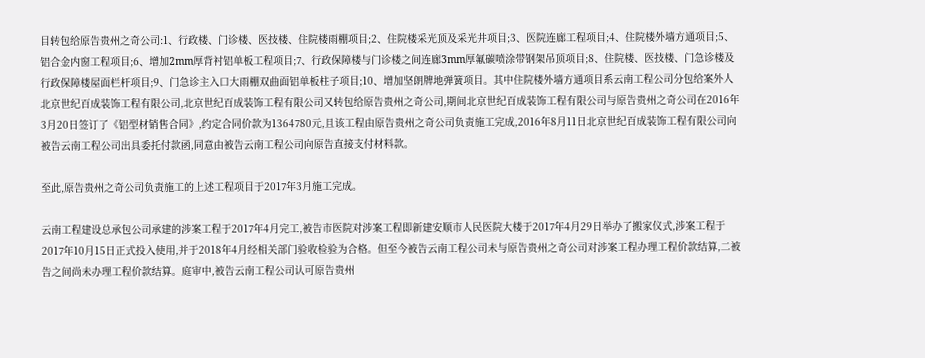目转包给原告贵州之奇公司:1、行政楼、门诊楼、医技楼、住院楼雨棚项目;2、住院楼采光顶及采光井项目;3、医院连廊工程项目;4、住院楼外墙方通项目;5、铝合金内窗工程项目;6、增加2mm厚背衬铝单板工程项目;7、行政保障楼与门诊楼之间连廊3mm厚氟碳喷涂带钢架吊顶项目;8、住院楼、医技楼、门急诊楼及行政保障楼屋面栏杆项目;9、门急诊主入口大雨棚双曲面铝单板柱子项目;10、增加坚朗牌地弹簧项目。其中住院楼外墙方通项目系云南工程公司分包给案外人北京世纪百成装饰工程有限公司,北京世纪百成装饰工程有限公司又转包给原告贵州之奇公司,期间北京世纪百成装饰工程有限公司与原告贵州之奇公司在2016年3月20日签订了《铝型材销售合同》,约定合同价款为1364780元,且该工程由原告贵州之奇公司负责施工完成,2016年8月11日北京世纪百成装饰工程有限公司向被告云南工程公司出具委托付款函,同意由被告云南工程公司向原告直接支付材料款。

至此,原告贵州之奇公司负责施工的上述工程项目于2017年3月施工完成。

云南工程建设总承包公司承建的涉案工程于2017年4月完工,被告市医院对涉案工程即新建安顺市人民医院大楼于2017年4月29日举办了搬家仪式,涉案工程于2017年10月15日正式投入使用,并于2018年4月经相关部门验收检验为合格。但至今被告云南工程公司未与原告贵州之奇公司对涉案工程办理工程价款结算,二被告之间尚未办理工程价款结算。庭审中,被告云南工程公司认可原告贵州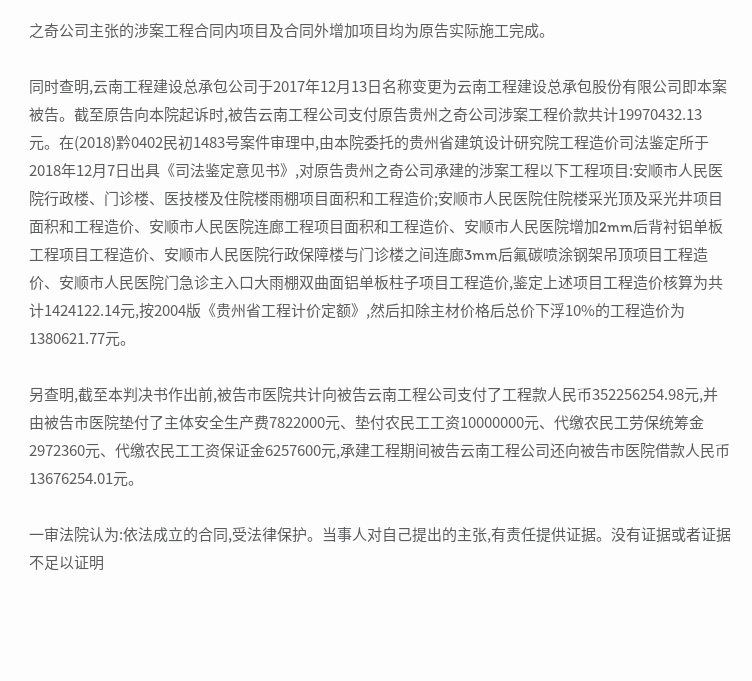之奇公司主张的涉案工程合同内项目及合同外增加项目均为原告实际施工完成。

同时查明,云南工程建设总承包公司于2017年12月13日名称变更为云南工程建设总承包股份有限公司即本案被告。截至原告向本院起诉时,被告云南工程公司支付原告贵州之奇公司涉案工程价款共计19970432.13元。在(2018)黔0402民初1483号案件审理中,由本院委托的贵州省建筑设计研究院工程造价司法鉴定所于2018年12月7日出具《司法鉴定意见书》,对原告贵州之奇公司承建的涉案工程以下工程项目:安顺市人民医院行政楼、门诊楼、医技楼及住院楼雨棚项目面积和工程造价;安顺市人民医院住院楼采光顶及采光井项目面积和工程造价、安顺市人民医院连廊工程项目面积和工程造价、安顺市人民医院增加2mm后背衬铝单板工程项目工程造价、安顺市人民医院行政保障楼与门诊楼之间连廊3mm后氟碳喷涂钢架吊顶项目工程造价、安顺市人民医院门急诊主入口大雨棚双曲面铝单板柱子项目工程造价,鉴定上述项目工程造价核算为共计1424122.14元,按2004版《贵州省工程计价定额》,然后扣除主材价格后总价下浮10%的工程造价为1380621.77元。

另查明,截至本判决书作出前,被告市医院共计向被告云南工程公司支付了工程款人民币352256254.98元,并由被告市医院垫付了主体安全生产费7822000元、垫付农民工工资10000000元、代缴农民工劳保统筹金2972360元、代缴农民工工资保证金6257600元,承建工程期间被告云南工程公司还向被告市医院借款人民币13676254.01元。

一审法院认为:依法成立的合同,受法律保护。当事人对自己提出的主张,有责任提供证据。没有证据或者证据不足以证明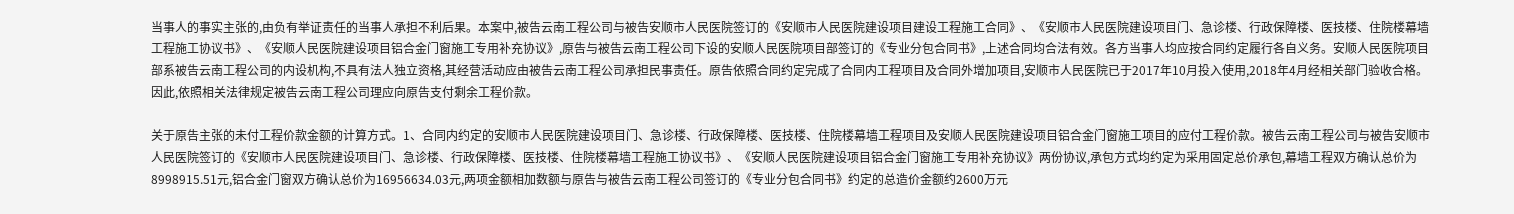当事人的事实主张的,由负有举证责任的当事人承担不利后果。本案中,被告云南工程公司与被告安顺市人民医院签订的《安顺市人民医院建设项目建设工程施工合同》、《安顺市人民医院建设项目门、急诊楼、行政保障楼、医技楼、住院楼幕墙工程施工协议书》、《安顺人民医院建设项目铝合金门窗施工专用补充协议》,原告与被告云南工程公司下设的安顺人民医院项目部签订的《专业分包合同书》,上述合同均合法有效。各方当事人均应按合同约定履行各自义务。安顺人民医院项目部系被告云南工程公司的内设机构,不具有法人独立资格,其经营活动应由被告云南工程公司承担民事责任。原告依照合同约定完成了合同内工程项目及合同外增加项目,安顺市人民医院已于2017年10月投入使用,2018年4月经相关部门验收合格。因此,依照相关法律规定被告云南工程公司理应向原告支付剩余工程价款。

关于原告主张的未付工程价款金额的计算方式。1、合同内约定的安顺市人民医院建设项目门、急诊楼、行政保障楼、医技楼、住院楼幕墙工程项目及安顺人民医院建设项目铝合金门窗施工项目的应付工程价款。被告云南工程公司与被告安顺市人民医院签订的《安顺市人民医院建设项目门、急诊楼、行政保障楼、医技楼、住院楼幕墙工程施工协议书》、《安顺人民医院建设项目铝合金门窗施工专用补充协议》两份协议,承包方式均约定为采用固定总价承包,幕墙工程双方确认总价为8998915.51元,铝合金门窗双方确认总价为16956634.03元,两项金额相加数额与原告与被告云南工程公司签订的《专业分包合同书》约定的总造价金额约2600万元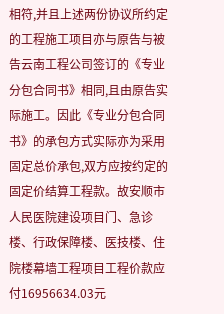相符,并且上述两份协议所约定的工程施工项目亦与原告与被告云南工程公司签订的《专业分包合同书》相同,且由原告实际施工。因此《专业分包合同书》的承包方式实际亦为采用固定总价承包,双方应按约定的固定价结算工程款。故安顺市人民医院建设项目门、急诊楼、行政保障楼、医技楼、住院楼幕墙工程项目工程价款应付16956634.03元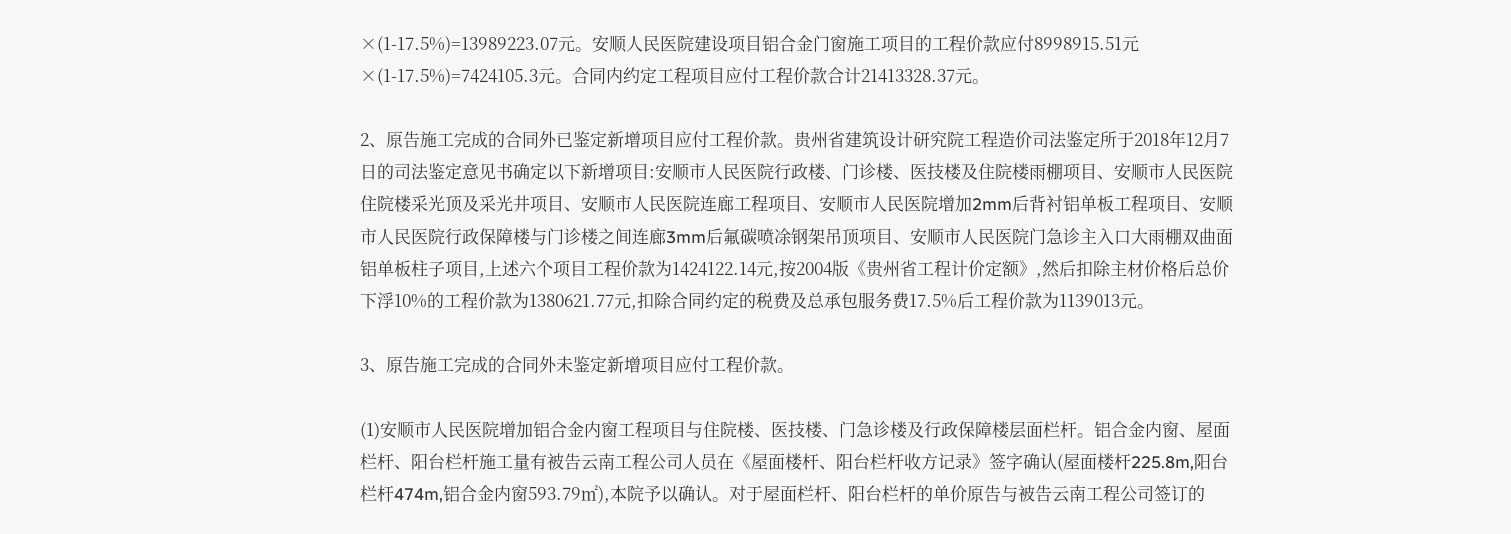×(1-17.5%)=13989223.07元。安顺人民医院建设项目铝合金门窗施工项目的工程价款应付8998915.51元×(1-17.5%)=7424105.3元。合同内约定工程项目应付工程价款合计21413328.37元。

2、原告施工完成的合同外已鉴定新增项目应付工程价款。贵州省建筑设计研究院工程造价司法鉴定所于2018年12月7日的司法鉴定意见书确定以下新增项目:安顺市人民医院行政楼、门诊楼、医技楼及住院楼雨棚项目、安顺市人民医院住院楼采光顶及采光井项目、安顺市人民医院连廊工程项目、安顺市人民医院增加2mm后背衬铝单板工程项目、安顺市人民医院行政保障楼与门诊楼之间连廊3mm后氟碳喷凃钢架吊顶项目、安顺市人民医院门急诊主入口大雨棚双曲面铝单板柱子项目,上述六个项目工程价款为1424122.14元,按2004版《贵州省工程计价定额》,然后扣除主材价格后总价下浮10%的工程价款为1380621.77元,扣除合同约定的税费及总承包服务费17.5%后工程价款为1139013元。

3、原告施工完成的合同外未鉴定新增项目应付工程价款。

(1)安顺市人民医院增加铝合金内窗工程项目与住院楼、医技楼、门急诊楼及行政保障楼层面栏杆。铝合金内窗、屋面栏杆、阳台栏杆施工量有被告云南工程公司人员在《屋面楼杆、阳台栏杆收方记录》签字确认(屋面楼杆225.8m,阳台栏杆474m,铝合金内窗593.79㎡),本院予以确认。对于屋面栏杆、阳台栏杆的单价原告与被告云南工程公司签订的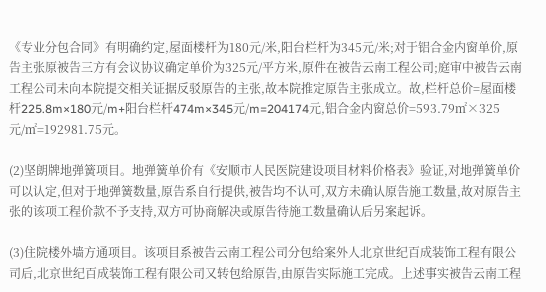《专业分包合同》有明确约定,屋面楼杆为180元/米,阳台栏杆为345元/米;对于铝合金内窗单价,原告主张原被告三方有会议协议确定单价为325元/平方米,原件在被告云南工程公司;庭审中被告云南工程公司未向本院提交相关证据反驳原告的主张,故本院推定原告主张成立。故,栏杆总价=屋面楼杆225.8m×180元/m+阳台栏杆474m×345元/m=204174元,铝合金内窗总价=593.79㎡×325元/㎡=192981.75元。

(2)坚朗牌地弹簧项目。地弹簧单价有《安顺市人民医院建设项目材料价格表》验证,对地弹簧单价可以认定,但对于地弹簧数量,原告系自行提供,被告均不认可,双方未确认原告施工数量,故对原告主张的该项工程价款不予支持,双方可协商解决或原告待施工数量确认后另案起诉。

(3)住院楼外墙方通项目。该项目系被告云南工程公司分包给案外人北京世纪百成装饰工程有限公司后,北京世纪百成装饰工程有限公司又转包给原告,由原告实际施工完成。上述事实被告云南工程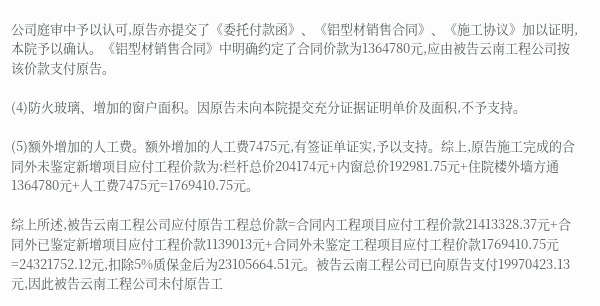公司庭审中予以认可,原告亦提交了《委托付款函》、《铝型材销售合同》、《施工协议》加以证明,本院予以确认。《铝型材销售合同》中明确约定了合同价款为1364780元,应由被告云南工程公司按该价款支付原告。

(4)防火玻璃、增加的窗户面积。因原告未向本院提交充分证据证明单价及面积,不予支持。

(5)额外增加的人工费。额外增加的人工费7475元,有签证单证实,予以支持。综上,原告施工完成的合同外未鉴定新增项目应付工程价款为:栏杆总价204174元+内窗总价192981.75元+住院楼外墙方通1364780元+人工费7475元=1769410.75元。

综上所述,被告云南工程公司应付原告工程总价款=合同内工程项目应付工程价款21413328.37元+合同外已鉴定新增项目应付工程价款1139013元+合同外未鉴定工程项目应付工程价款1769410.75元=24321752.12元,扣除5%质保金后为23105664.51元。被告云南工程公司已向原告支付19970423.13元,因此被告云南工程公司未付原告工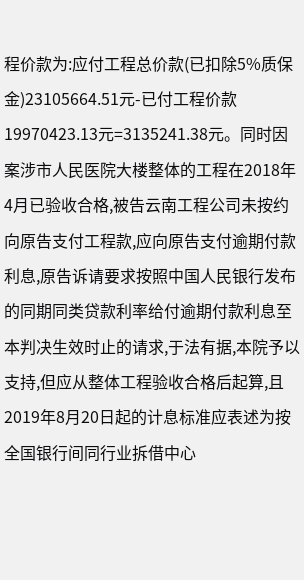程价款为:应付工程总价款(已扣除5%质保金)23105664.51元-已付工程价款19970423.13元=3135241.38元。同时因案涉市人民医院大楼整体的工程在2018年4月已验收合格,被告云南工程公司未按约向原告支付工程款,应向原告支付逾期付款利息,原告诉请要求按照中国人民银行发布的同期同类贷款利率给付逾期付款利息至本判决生效时止的请求,于法有据,本院予以支持,但应从整体工程验收合格后起算,且2019年8月20日起的计息标准应表述为按全国银行间同行业拆借中心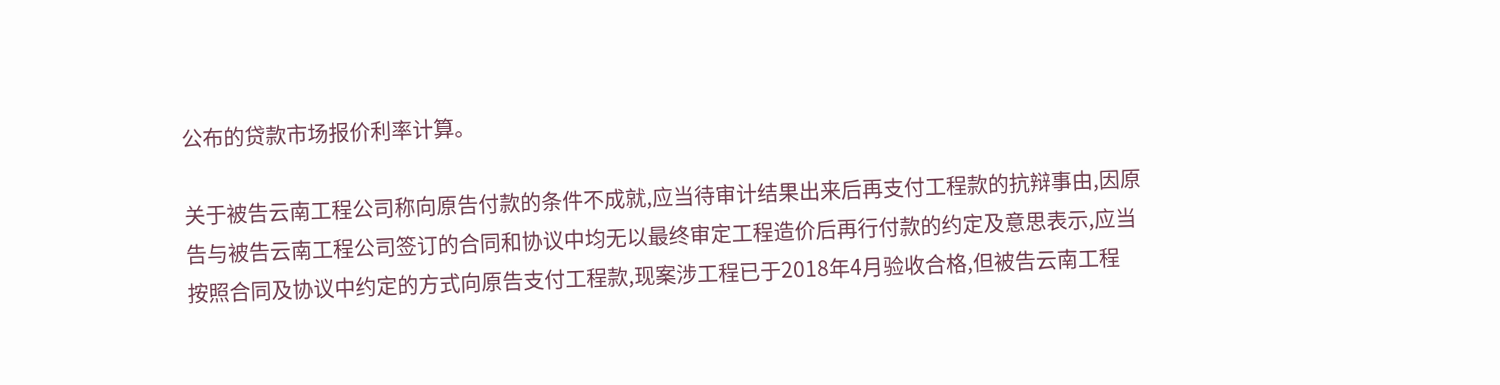公布的贷款市场报价利率计算。

关于被告云南工程公司称向原告付款的条件不成就,应当待审计结果出来后再支付工程款的抗辩事由,因原告与被告云南工程公司签订的合同和协议中均无以最终审定工程造价后再行付款的约定及意思表示,应当按照合同及协议中约定的方式向原告支付工程款,现案涉工程已于2018年4月验收合格,但被告云南工程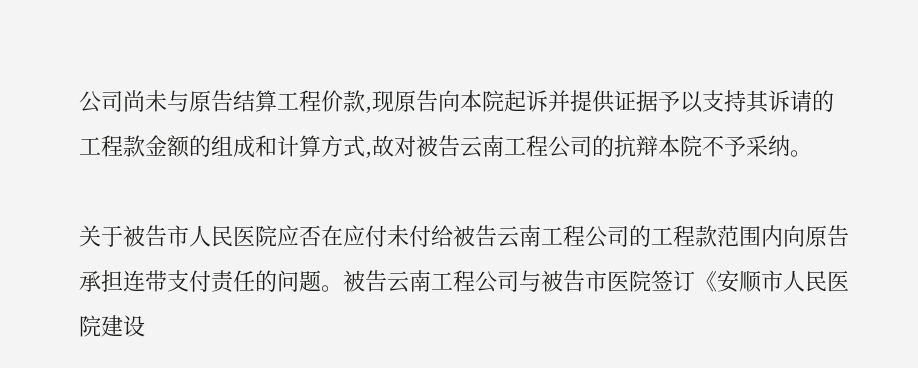公司尚未与原告结算工程价款,现原告向本院起诉并提供证据予以支持其诉请的工程款金额的组成和计算方式,故对被告云南工程公司的抗辩本院不予采纳。

关于被告市人民医院应否在应付未付给被告云南工程公司的工程款范围内向原告承担连带支付责任的问题。被告云南工程公司与被告市医院签订《安顺市人民医院建设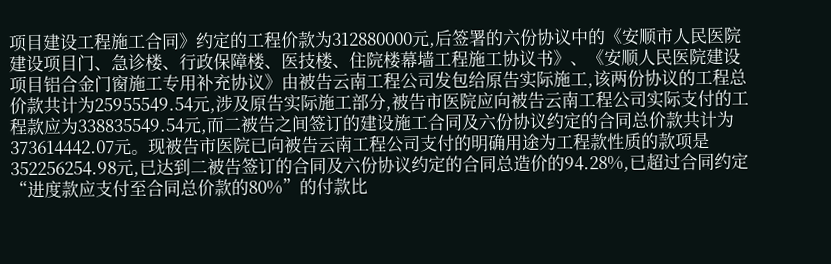项目建设工程施工合同》约定的工程价款为312880000元,后签署的六份协议中的《安顺市人民医院建设项目门、急诊楼、行政保障楼、医技楼、住院楼幕墙工程施工协议书》、《安顺人民医院建设项目铝合金门窗施工专用补充协议》由被告云南工程公司发包给原告实际施工,该两份协议的工程总价款共计为25955549.54元,涉及原告实际施工部分,被告市医院应向被告云南工程公司实际支付的工程款应为338835549.54元,而二被告之间签订的建设施工合同及六份协议约定的合同总价款共计为373614442.07元。现被告市医院已向被告云南工程公司支付的明确用途为工程款性质的款项是352256254.98元,已达到二被告签订的合同及六份协议约定的合同总造价的94.28%,已超过合同约定“进度款应支付至合同总价款的80%”的付款比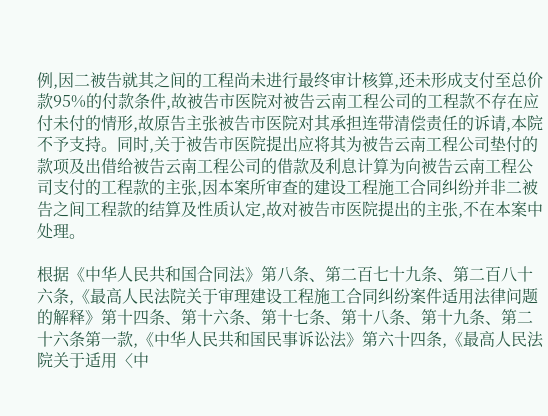例,因二被告就其之间的工程尚未进行最终审计核算,还未形成支付至总价款95%的付款条件,故被告市医院对被告云南工程公司的工程款不存在应付未付的情形,故原告主张被告市医院对其承担连带清偿责任的诉请,本院不予支持。同时,关于被告市医院提出应将其为被告云南工程公司垫付的款项及出借给被告云南工程公司的借款及利息计算为向被告云南工程公司支付的工程款的主张,因本案所审查的建设工程施工合同纠纷并非二被告之间工程款的结算及性质认定,故对被告市医院提出的主张,不在本案中处理。

根据《中华人民共和国合同法》第八条、第二百七十九条、第二百八十六条,《最高人民法院关于审理建设工程施工合同纠纷案件适用法律问题的解释》第十四条、第十六条、第十七条、第十八条、第十九条、第二十六条第一款,《中华人民共和国民事诉讼法》第六十四条,《最高人民法院关于适用〈中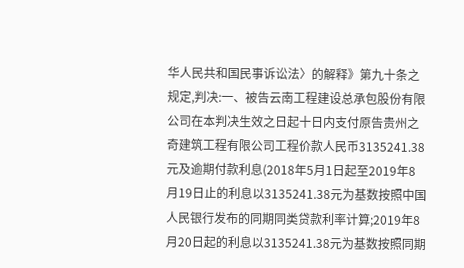华人民共和国民事诉讼法〉的解释》第九十条之规定,判决:一、被告云南工程建设总承包股份有限公司在本判决生效之日起十日内支付原告贵州之奇建筑工程有限公司工程价款人民币3135241.38元及逾期付款利息(2018年5月1日起至2019年8月19日止的利息以3135241.38元为基数按照中国人民银行发布的同期同类贷款利率计算;2019年8月20日起的利息以3135241.38元为基数按照同期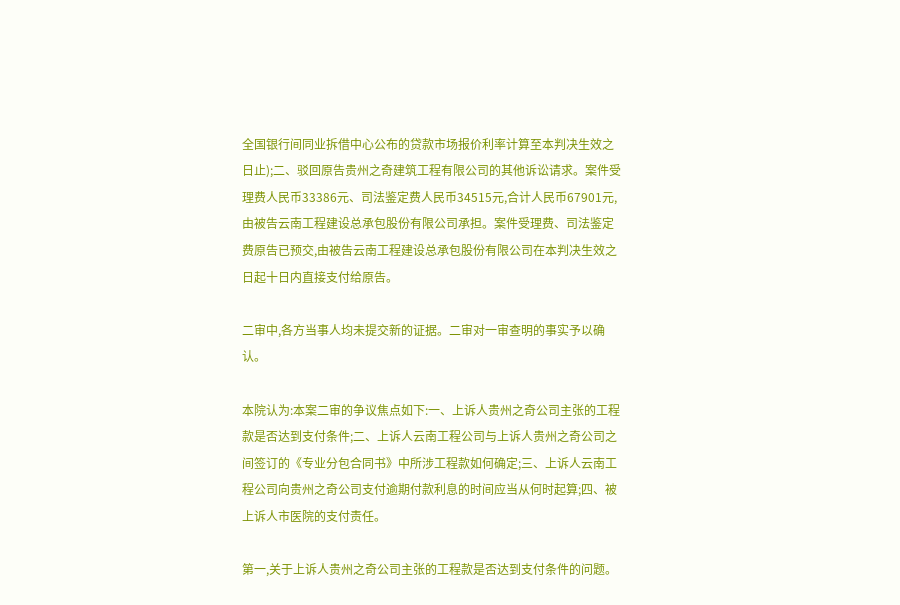全国银行间同业拆借中心公布的贷款市场报价利率计算至本判决生效之日止);二、驳回原告贵州之奇建筑工程有限公司的其他诉讼请求。案件受理费人民币33386元、司法鉴定费人民币34515元,合计人民币67901元,由被告云南工程建设总承包股份有限公司承担。案件受理费、司法鉴定费原告已预交,由被告云南工程建设总承包股份有限公司在本判决生效之日起十日内直接支付给原告。

二审中,各方当事人均未提交新的证据。二审对一审查明的事实予以确认。

本院认为:本案二审的争议焦点如下:一、上诉人贵州之奇公司主张的工程款是否达到支付条件;二、上诉人云南工程公司与上诉人贵州之奇公司之间签订的《专业分包合同书》中所涉工程款如何确定;三、上诉人云南工程公司向贵州之奇公司支付逾期付款利息的时间应当从何时起算;四、被上诉人市医院的支付责任。

第一,关于上诉人贵州之奇公司主张的工程款是否达到支付条件的问题。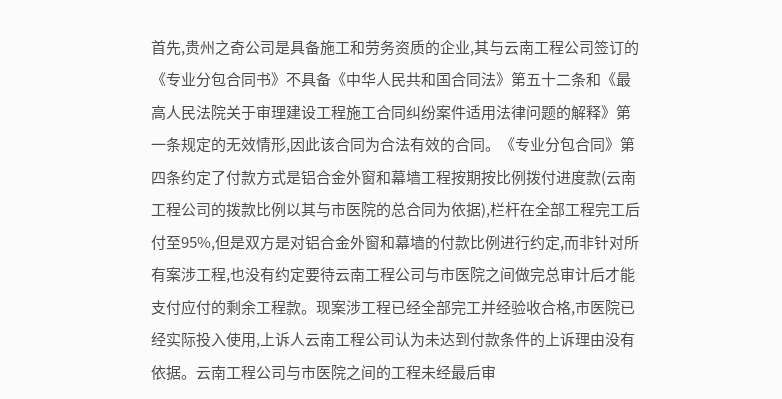首先,贵州之奇公司是具备施工和劳务资质的企业,其与云南工程公司签订的《专业分包合同书》不具备《中华人民共和国合同法》第五十二条和《最高人民法院关于审理建设工程施工合同纠纷案件适用法律问题的解释》第一条规定的无效情形,因此该合同为合法有效的合同。《专业分包合同》第四条约定了付款方式是铝合金外窗和幕墙工程按期按比例拨付进度款(云南工程公司的拨款比例以其与市医院的总合同为依据),栏杆在全部工程完工后付至95%,但是双方是对铝合金外窗和幕墙的付款比例进行约定,而非针对所有案涉工程,也没有约定要待云南工程公司与市医院之间做完总审计后才能支付应付的剩余工程款。现案涉工程已经全部完工并经验收合格,市医院已经实际投入使用,上诉人云南工程公司认为未达到付款条件的上诉理由没有依据。云南工程公司与市医院之间的工程未经最后审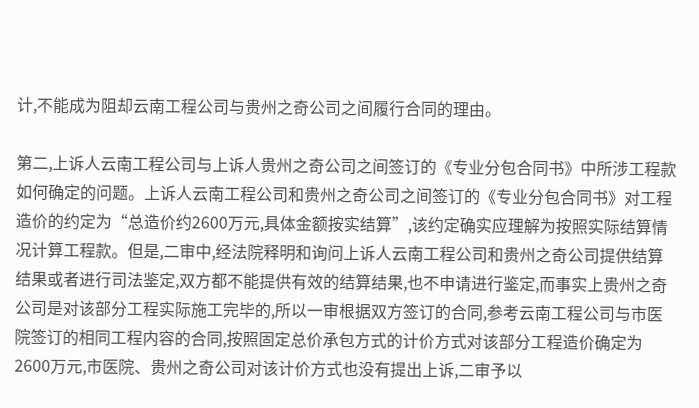计,不能成为阻却云南工程公司与贵州之奇公司之间履行合同的理由。

第二,上诉人云南工程公司与上诉人贵州之奇公司之间签订的《专业分包合同书》中所涉工程款如何确定的问题。上诉人云南工程公司和贵州之奇公司之间签订的《专业分包合同书》对工程造价的约定为“总造价约2600万元,具体金额按实结算”,该约定确实应理解为按照实际结算情况计算工程款。但是,二审中,经法院释明和询问上诉人云南工程公司和贵州之奇公司提供结算结果或者进行司法鉴定,双方都不能提供有效的结算结果,也不申请进行鉴定,而事实上贵州之奇公司是对该部分工程实际施工完毕的,所以一审根据双方签订的合同,参考云南工程公司与市医院签订的相同工程内容的合同,按照固定总价承包方式的计价方式对该部分工程造价确定为2600万元,市医院、贵州之奇公司对该计价方式也没有提出上诉,二审予以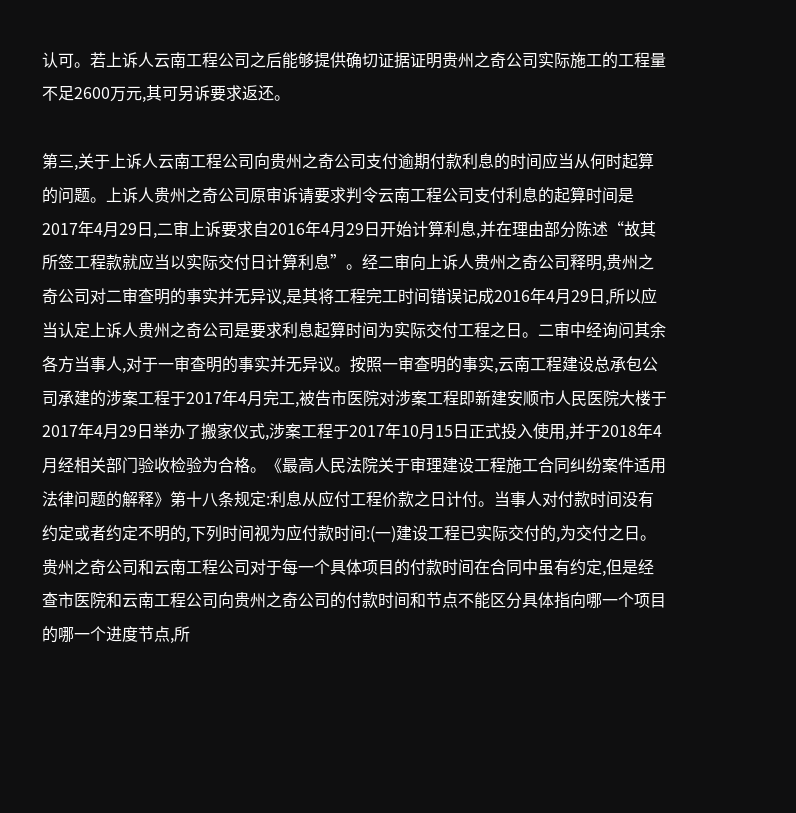认可。若上诉人云南工程公司之后能够提供确切证据证明贵州之奇公司实际施工的工程量不足2600万元,其可另诉要求返还。

第三,关于上诉人云南工程公司向贵州之奇公司支付逾期付款利息的时间应当从何时起算的问题。上诉人贵州之奇公司原审诉请要求判令云南工程公司支付利息的起算时间是2017年4月29日,二审上诉要求自2016年4月29日开始计算利息,并在理由部分陈述“故其所签工程款就应当以实际交付日计算利息”。经二审向上诉人贵州之奇公司释明,贵州之奇公司对二审查明的事实并无异议,是其将工程完工时间错误记成2016年4月29日,所以应当认定上诉人贵州之奇公司是要求利息起算时间为实际交付工程之日。二审中经询问其余各方当事人,对于一审查明的事实并无异议。按照一审查明的事实,云南工程建设总承包公司承建的涉案工程于2017年4月完工,被告市医院对涉案工程即新建安顺市人民医院大楼于2017年4月29日举办了搬家仪式,涉案工程于2017年10月15日正式投入使用,并于2018年4月经相关部门验收检验为合格。《最高人民法院关于审理建设工程施工合同纠纷案件适用法律问题的解释》第十八条规定:利息从应付工程价款之日计付。当事人对付款时间没有约定或者约定不明的,下列时间视为应付款时间:(一)建设工程已实际交付的,为交付之日。贵州之奇公司和云南工程公司对于每一个具体项目的付款时间在合同中虽有约定,但是经查市医院和云南工程公司向贵州之奇公司的付款时间和节点不能区分具体指向哪一个项目的哪一个进度节点,所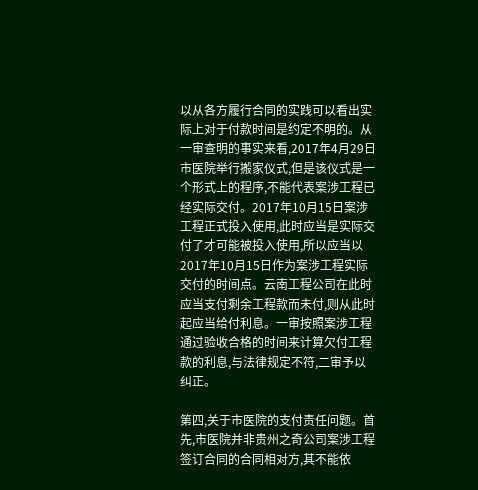以从各方履行合同的实践可以看出实际上对于付款时间是约定不明的。从一审查明的事实来看,2017年4月29日市医院举行搬家仪式,但是该仪式是一个形式上的程序,不能代表案涉工程已经实际交付。2017年10月15日案涉工程正式投入使用,此时应当是实际交付了才可能被投入使用,所以应当以2017年10月15日作为案涉工程实际交付的时间点。云南工程公司在此时应当支付剩余工程款而未付,则从此时起应当给付利息。一审按照案涉工程通过验收合格的时间来计算欠付工程款的利息,与法律规定不符,二审予以纠正。

第四,关于市医院的支付责任问题。首先,市医院并非贵州之奇公司案涉工程签订合同的合同相对方,其不能依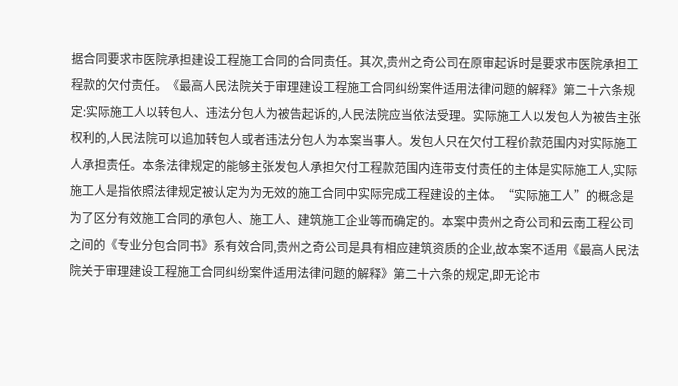据合同要求市医院承担建设工程施工合同的合同责任。其次,贵州之奇公司在原审起诉时是要求市医院承担工程款的欠付责任。《最高人民法院关于审理建设工程施工合同纠纷案件适用法律问题的解释》第二十六条规定:实际施工人以转包人、违法分包人为被告起诉的,人民法院应当依法受理。实际施工人以发包人为被告主张权利的,人民法院可以追加转包人或者违法分包人为本案当事人。发包人只在欠付工程价款范围内对实际施工人承担责任。本条法律规定的能够主张发包人承担欠付工程款范围内连带支付责任的主体是实际施工人,实际施工人是指依照法律规定被认定为为无效的施工合同中实际完成工程建设的主体。“实际施工人”的概念是为了区分有效施工合同的承包人、施工人、建筑施工企业等而确定的。本案中贵州之奇公司和云南工程公司之间的《专业分包合同书》系有效合同,贵州之奇公司是具有相应建筑资质的企业,故本案不适用《最高人民法院关于审理建设工程施工合同纠纷案件适用法律问题的解释》第二十六条的规定,即无论市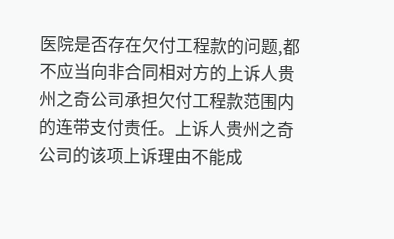医院是否存在欠付工程款的问题,都不应当向非合同相对方的上诉人贵州之奇公司承担欠付工程款范围内的连带支付责任。上诉人贵州之奇公司的该项上诉理由不能成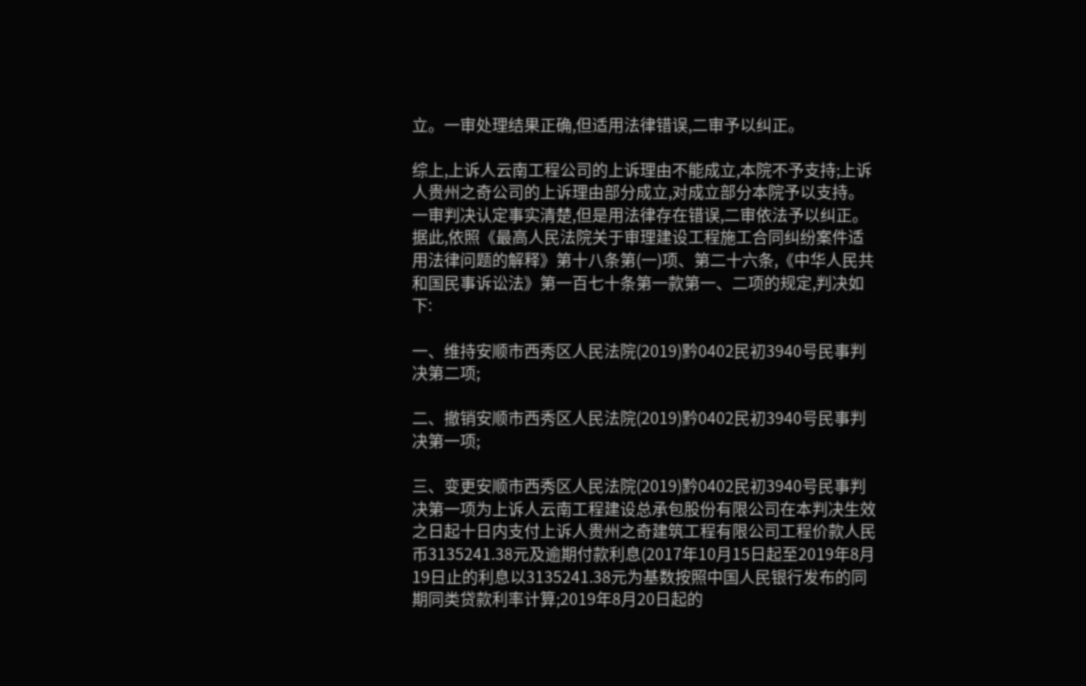立。一审处理结果正确,但适用法律错误,二审予以纠正。

综上,上诉人云南工程公司的上诉理由不能成立,本院不予支持;上诉人贵州之奇公司的上诉理由部分成立,对成立部分本院予以支持。一审判决认定事实清楚,但是用法律存在错误,二审依法予以纠正。据此,依照《最高人民法院关于审理建设工程施工合同纠纷案件适用法律问题的解释》第十八条第(一)项、第二十六条,《中华人民共和国民事诉讼法》第一百七十条第一款第一、二项的规定,判决如下:

一、维持安顺市西秀区人民法院(2019)黔0402民初3940号民事判决第二项;

二、撤销安顺市西秀区人民法院(2019)黔0402民初3940号民事判决第一项;

三、变更安顺市西秀区人民法院(2019)黔0402民初3940号民事判决第一项为上诉人云南工程建设总承包股份有限公司在本判决生效之日起十日内支付上诉人贵州之奇建筑工程有限公司工程价款人民币3135241.38元及逾期付款利息(2017年10月15日起至2019年8月19日止的利息以3135241.38元为基数按照中国人民银行发布的同期同类贷款利率计算;2019年8月20日起的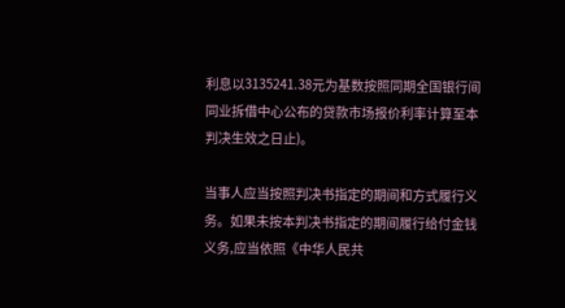利息以3135241.38元为基数按照同期全国银行间同业拆借中心公布的贷款市场报价利率计算至本判决生效之日止)。

当事人应当按照判决书指定的期间和方式履行义务。如果未按本判决书指定的期间履行给付金钱义务,应当依照《中华人民共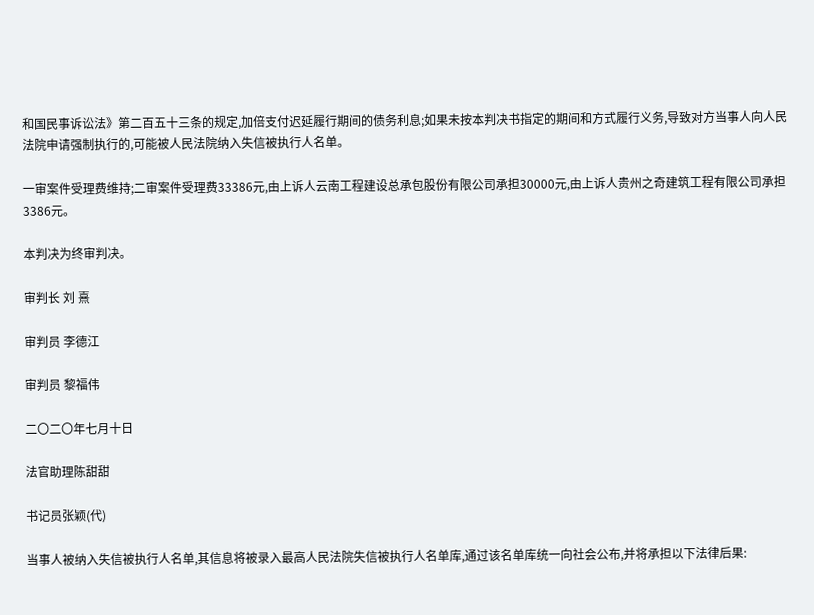和国民事诉讼法》第二百五十三条的规定,加倍支付迟延履行期间的债务利息;如果未按本判决书指定的期间和方式履行义务,导致对方当事人向人民法院申请强制执行的,可能被人民法院纳入失信被执行人名单。

一审案件受理费维持;二审案件受理费33386元,由上诉人云南工程建设总承包股份有限公司承担30000元,由上诉人贵州之奇建筑工程有限公司承担3386元。

本判决为终审判决。

审判长 刘 熹

审判员 李德江

审判员 黎福伟

二〇二〇年七月十日

法官助理陈甜甜

书记员张颖(代)

当事人被纳入失信被执行人名单,其信息将被录入最高人民法院失信被执行人名单库,通过该名单库统一向社会公布,并将承担以下法律后果: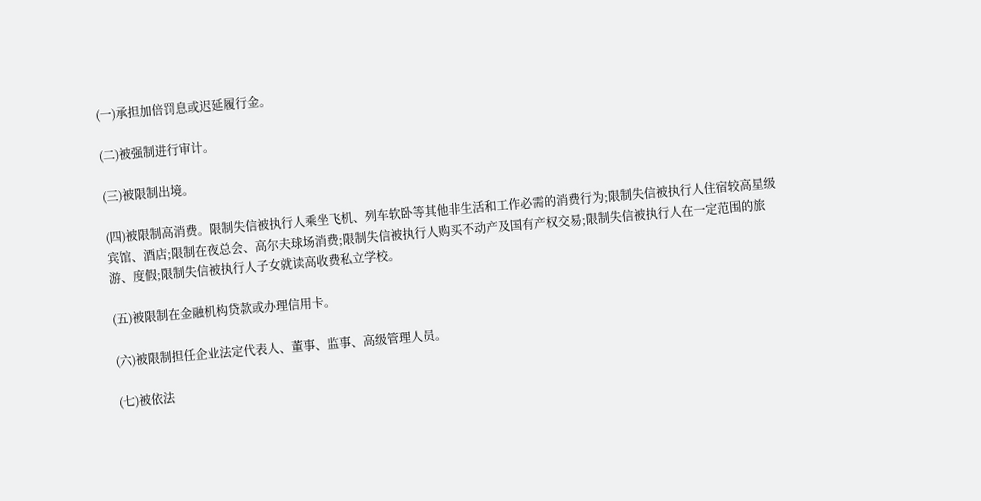(一)承担加倍罚息或迟延履行金。

(二)被强制进行审计。

(三)被限制出境。

(四)被限制高消费。限制失信被执行人乘坐飞机、列车软卧等其他非生活和工作必需的消费行为;限制失信被执行人住宿较高星级宾馆、酒店;限制在夜总会、高尔夫球场消费;限制失信被执行人购买不动产及国有产权交易;限制失信被执行人在一定范围的旅游、度假;限制失信被执行人子女就读高收费私立学校。

(五)被限制在金融机构贷款或办理信用卡。

(六)被限制担任企业法定代表人、董事、监事、高级管理人员。

(七)被依法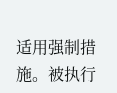适用强制措施。被执行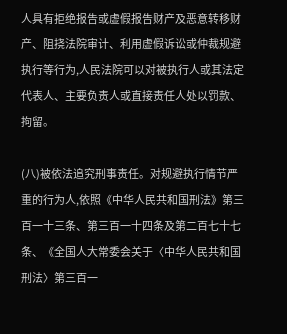人具有拒绝报告或虚假报告财产及恶意转移财产、阻挠法院审计、利用虚假诉讼或仲裁规避执行等行为,人民法院可以对被执行人或其法定代表人、主要负责人或直接责任人处以罚款、拘留。

(八)被依法追究刑事责任。对规避执行情节严重的行为人,依照《中华人民共和国刑法》第三百一十三条、第三百一十四条及第二百七十七条、《全国人大常委会关于〈中华人民共和国刑法〉第三百一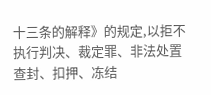十三条的解释》的规定,以拒不执行判决、裁定罪、非法处置查封、扣押、冻结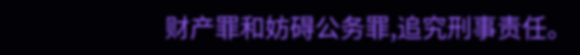财产罪和妨碍公务罪,追究刑事责任。